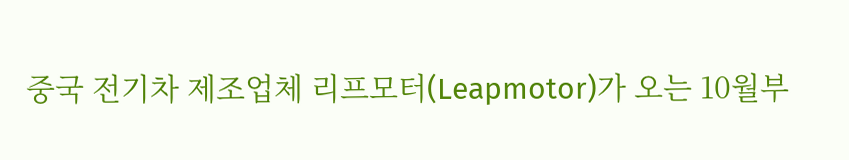중국 전기차 제조업체 리프모터(Leapmotor)가 오는 10월부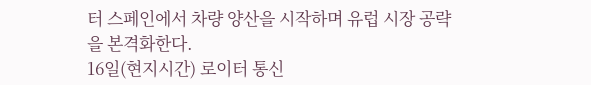터 스페인에서 차량 양산을 시작하며 유럽 시장 공략을 본격화한다.
16일(현지시간) 로이터 통신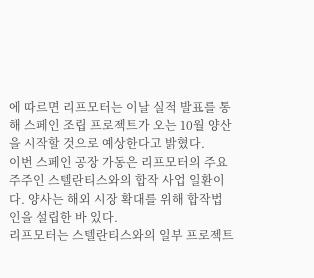에 따르면 리프모터는 이날 실적 발표를 통해 스페인 조립 프로젝트가 오는 10월 양산을 시작할 것으로 예상한다고 밝혔다.
이번 스페인 공장 가동은 리프모터의 주요 주주인 스텔란티스와의 합작 사업 일환이다. 양사는 해외 시장 확대를 위해 합작법인을 설립한 바 있다.
리프모터는 스텔란티스와의 일부 프로젝트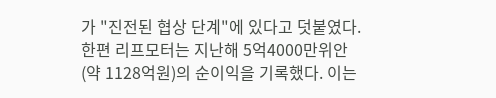가 "진전된 협상 단계"에 있다고 덧붙였다.
한편 리프모터는 지난해 5억4000만위안(약 1128억원)의 순이익을 기록했다. 이는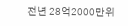전년 28억2000만위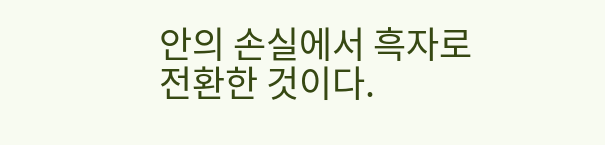안의 손실에서 흑자로 전환한 것이다.